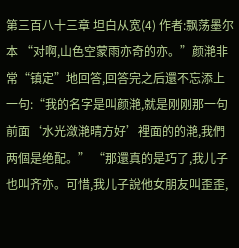第三百八十三章 坦白从宽(4) 作者:飘荡墨尔本 “对啊,山色空蒙雨亦奇的亦。”颜滟非常“镇定”地回答,回答完之后還不忘添上一句:“我的名字是叫颜滟,就是刚刚那一句前面‘水光潋滟晴方好’裡面的的滟,我們两個是绝配。” “那還真的是巧了,我儿子也叫齐亦。可惜,我儿子說他女朋友叫歪歪,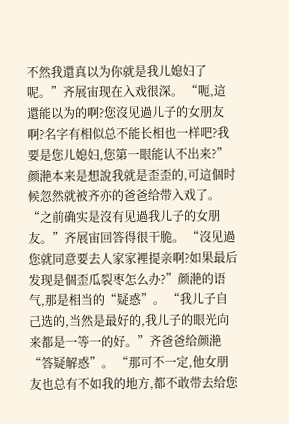不然我還真以为你就是我儿媳妇了呢。”齐展宙现在入戏很深。 “呃,這還能以为的啊?您沒见過儿子的女朋友啊?名字有相似总不能长相也一样吧?我要是您儿媳妇,您第一眼能认不出来?”颜滟本来是想說我就是歪歪的,可這個时候忽然就被齐亦的爸爸给带入戏了。 “之前确实是沒有见過我儿子的女朋友。”齐展宙回答得很干脆。 “沒见過您就同意要去人家家裡提亲啊?如果最后发现是個歪瓜裂枣怎么办?”颜滟的语气,那是相当的“疑惑”。 “我儿子自己选的,当然是最好的,我儿子的眼光向来都是一等一的好。”齐爸爸给颜滟“答疑解惑”。 “那可不一定,他女朋友也总有不如我的地方,都不敢带去给您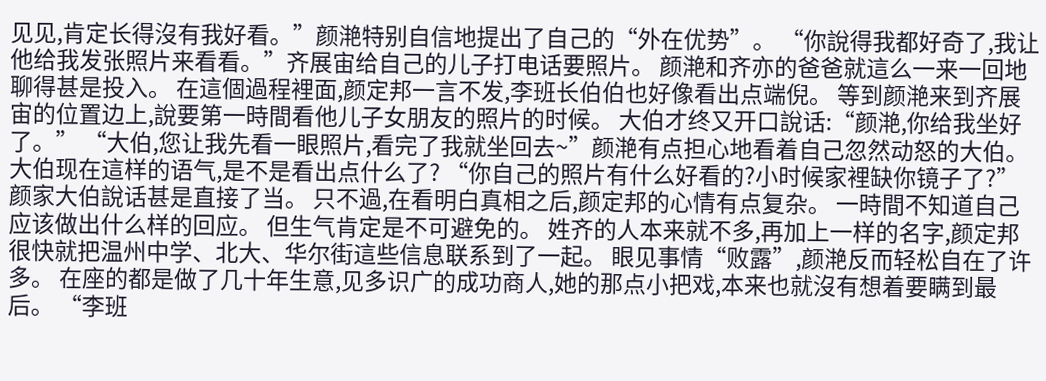见见,肯定长得沒有我好看。”颜滟特别自信地提出了自己的“外在优势”。 “你說得我都好奇了,我让他给我发张照片来看看。”齐展宙给自己的儿子打电话要照片。 颜滟和齐亦的爸爸就這么一来一回地聊得甚是投入。 在這個過程裡面,颜定邦一言不发,李班长伯伯也好像看出点端倪。 等到颜滟来到齐展宙的位置边上,說要第一時間看他儿子女朋友的照片的时候。 大伯才终又开口說话:“颜滟,你给我坐好了。” “大伯,您让我先看一眼照片,看完了我就坐回去~”颜滟有点担心地看着自己忽然动怒的大伯。 大伯现在這样的语气,是不是看出点什么了? “你自己的照片有什么好看的?小时候家裡缺你镜子了?”颜家大伯說话甚是直接了当。 只不過,在看明白真相之后,颜定邦的心情有点复杂。 一時間不知道自己应该做出什么样的回应。 但生气肯定是不可避免的。 姓齐的人本来就不多,再加上一样的名字,颜定邦很快就把温州中学、北大、华尔街這些信息联系到了一起。 眼见事情“败露”,颜滟反而轻松自在了许多。 在座的都是做了几十年生意,见多识广的成功商人,她的那点小把戏,本来也就沒有想着要瞒到最后。 “李班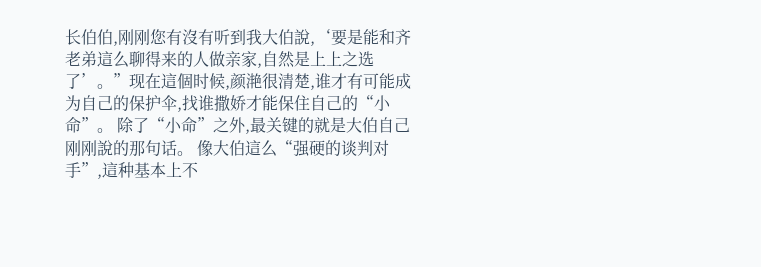长伯伯,刚刚您有沒有听到我大伯說,‘要是能和齐老弟這么聊得来的人做亲家,自然是上上之选了’。”现在這個时候,颜滟很清楚,谁才有可能成为自己的保护伞,找谁撒娇才能保住自己的“小命”。 除了“小命”之外,最关键的就是大伯自己刚刚說的那句话。 像大伯這么“强硬的谈判对手”,這种基本上不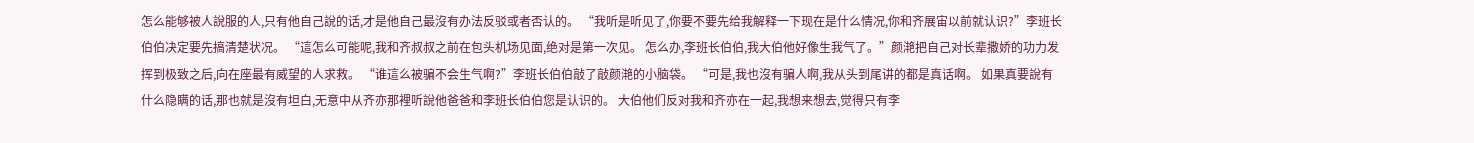怎么能够被人說服的人,只有他自己說的话,才是他自己最沒有办法反驳或者否认的。 “我听是听见了,你要不要先给我解释一下现在是什么情况,你和齐展宙以前就认识?”李班长伯伯决定要先搞清楚状况。 “這怎么可能呢,我和齐叔叔之前在包头机场见面,绝对是第一次见。 怎么办,李班长伯伯,我大伯他好像生我气了。”颜滟把自己对长辈撒娇的功力发挥到极致之后,向在座最有威望的人求救。 “谁這么被骗不会生气啊?”李班长伯伯敲了敲颜滟的小脑袋。 “可是,我也沒有骗人啊,我从头到尾讲的都是真话啊。 如果真要說有什么隐瞒的话,那也就是沒有坦白,无意中从齐亦那裡听說他爸爸和李班长伯伯您是认识的。 大伯他们反对我和齐亦在一起,我想来想去,觉得只有李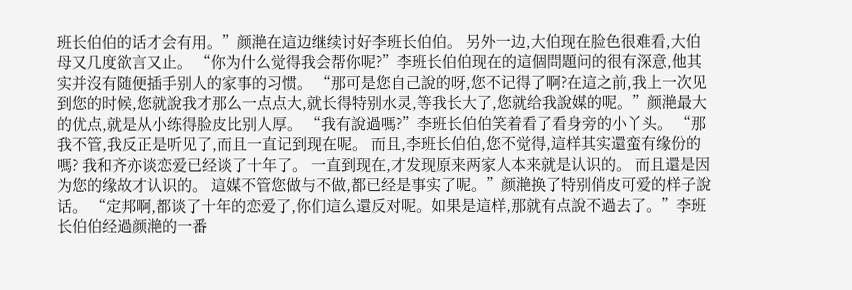班长伯伯的话才会有用。”颜滟在這边继续讨好李班长伯伯。 另外一边,大伯现在脸色很难看,大伯母又几度欲言又止。 “你为什么觉得我会帮你呢?”李班长伯伯现在的這個問題问的很有深意,他其实并沒有随便插手别人的家事的习惯。 “那可是您自己說的呀,您不记得了啊?在這之前,我上一次见到您的时候,您就說我才那么一点点大,就长得特别水灵,等我长大了,您就给我說媒的呢。”颜滟最大的优点,就是从小练得脸皮比别人厚。 “我有說過嗎?”李班长伯伯笑着看了看身旁的小丫头。 “那我不管,我反正是听见了,而且一直记到现在呢。 而且,李班长伯伯,您不觉得,這样其实還蛮有缘份的嗎? 我和齐亦谈恋爱已经谈了十年了。 一直到现在,才发现原来两家人本来就是认识的。 而且還是因为您的缘故才认识的。 這媒不管您做与不做,都已经是事实了呢。”颜滟换了特别俏皮可爱的样子說话。 “定邦啊,都谈了十年的恋爱了,你们這么還反对呢。如果是這样,那就有点說不過去了。”李班长伯伯经過颜滟的一番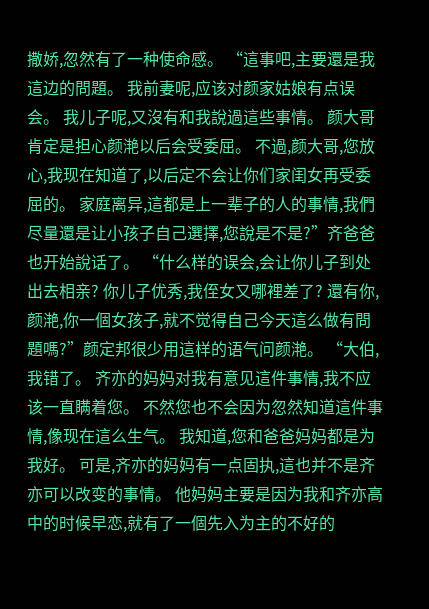撒娇,忽然有了一种使命感。 “這事吧,主要還是我這边的問題。 我前妻呢,应该对颜家姑娘有点误会。 我儿子呢,又沒有和我說過這些事情。 颜大哥肯定是担心颜滟以后会受委屈。 不過,颜大哥,您放心,我现在知道了,以后定不会让你们家闺女再受委屈的。 家庭离异,這都是上一辈子的人的事情,我們尽量還是让小孩子自己選擇,您說是不是?”齐爸爸也开始說话了。 “什么样的误会,会让你儿子到处出去相亲? 你儿子优秀,我侄女又哪裡差了? 還有你,颜滟,你一個女孩子,就不觉得自己今天這么做有問題嗎?”颜定邦很少用這样的语气问颜滟。 “大伯,我错了。 齐亦的妈妈对我有意见這件事情,我不应该一直瞒着您。 不然您也不会因为忽然知道這件事情,像现在這么生气。 我知道,您和爸爸妈妈都是为我好。 可是,齐亦的妈妈有一点固执,這也并不是齐亦可以改变的事情。 他妈妈主要是因为我和齐亦高中的时候早恋,就有了一個先入为主的不好的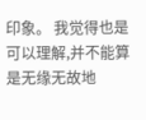印象。 我觉得也是可以理解,并不能算是无缘无故地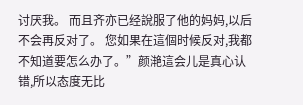讨厌我。 而且齐亦已经說服了他的妈妈,以后不会再反对了。 您如果在這個时候反对,我都不知道要怎么办了。”颜滟這会儿是真心认错,所以态度无比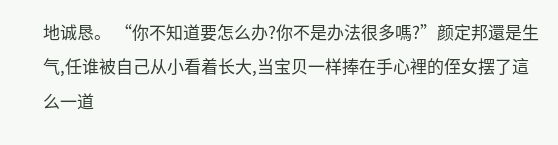地诚恳。 “你不知道要怎么办?你不是办法很多嗎?”颜定邦還是生气,任谁被自己从小看着长大,当宝贝一样捧在手心裡的侄女摆了這么一道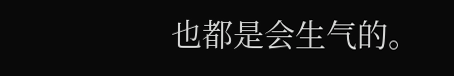也都是会生气的。